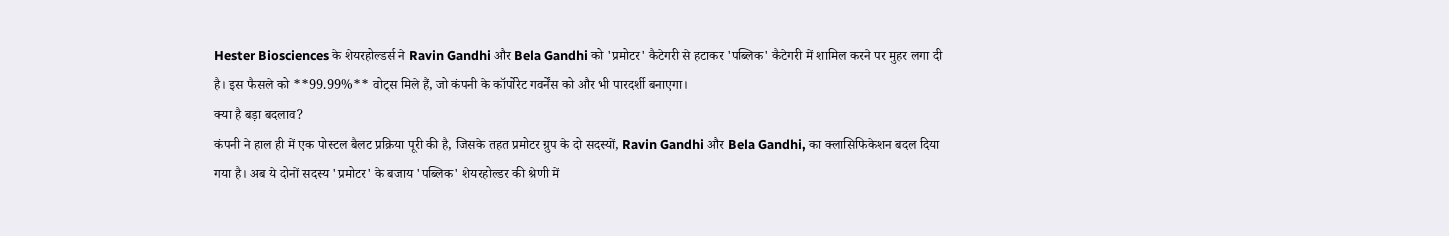Hester Biosciences के शेयरहोल्डर्स ने Ravin Gandhi और Bela Gandhi को 'प्रमोटर' कैटेगरी से हटाकर 'पब्लिक' कैटेगरी में शामिल करने पर मुहर लगा दी है। इस फैसले को **99.99%** वोट्स मिले हैं, जो कंपनी के कॉर्पोरेट गवर्नेंस को और भी पारदर्शी बनाएगा।
क्या है बड़ा बदलाव?
कंपनी ने हाल ही में एक पोस्टल बैलट प्रक्रिया पूरी की है, जिसके तहत प्रमोटर ग्रुप के दो सदस्यों, Ravin Gandhi और Bela Gandhi, का क्लासिफिकेशन बदल दिया गया है। अब ये दोनों सदस्य 'प्रमोटर' के बजाय 'पब्लिक' शेयरहोल्डर की श्रेणी में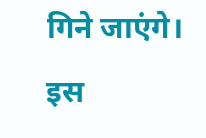गिने जाएंगे। इस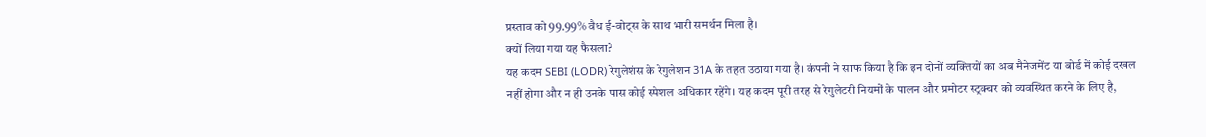प्रस्ताव को 99.99% वैध ई-वोट्स के साथ भारी समर्थन मिला है।
क्यों लिया गया यह फैसला?
यह कदम SEBI (LODR) रेगुलेशंस के रेगुलेशन 31A के तहत उठाया गया है। कंपनी ने साफ किया है कि इन दोनों व्यक्तियों का अब मैनेजमेंट या बोर्ड में कोई दखल नहीं होगा और न ही उनके पास कोई स्पेशल अधिकार रहेंगे। यह कदम पूरी तरह से रेगुलेटरी नियमों के पालन और प्रमोटर स्ट्रक्चर को व्यवस्थित करने के लिए है,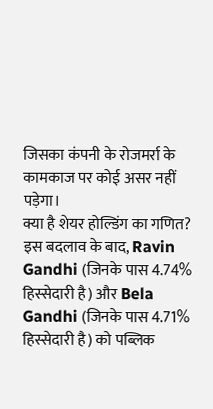जिसका कंपनी के रोजमर्रा के कामकाज पर कोई असर नहीं पड़ेगा।
क्या है शेयर होल्डिंग का गणित?
इस बदलाव के बाद, Ravin Gandhi (जिनके पास 4.74% हिस्सेदारी है) और Bela Gandhi (जिनके पास 4.71% हिस्सेदारी है) को पब्लिक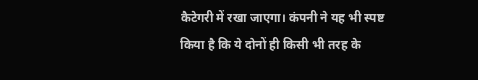कैटेगरी में रखा जाएगा। कंपनी ने यह भी स्पष्ट किया है कि ये दोनों ही किसी भी तरह के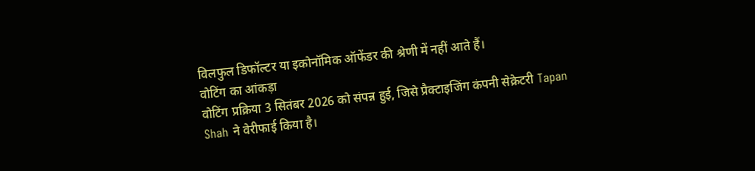विलफुल डिफॉल्टर या इकोनॉमिक ऑफेंडर की श्रेणी में नहीं आते हैं।
वोटिंग का आंकड़ा
वोटिंग प्रक्रिया 3 सितंबर 2026 को संपन्न हुई, जिसे प्रैक्टाइजिंग कंपनी सेक्रेटरी Tapan Shah ने वेरीफाई किया है।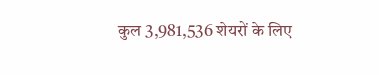कुल 3,981,536 शेयरों के लिए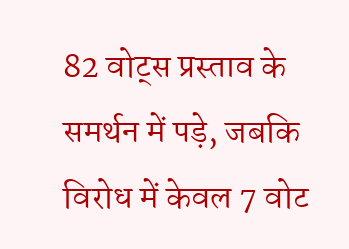82 वोट्स प्रस्ताव के समर्थन में पड़े, जबकि विरोध में केवल 7 वोट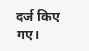दर्ज किए गए।